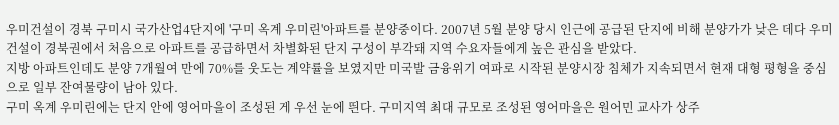우미건설이 경북 구미시 국가산업4단지에 '구미 옥계 우미린'아파트를 분양중이다. 2007년 5월 분양 당시 인근에 공급된 단지에 비해 분양가가 낮은 데다 우미건설이 경북권에서 처음으로 아파트를 공급하면서 차별화된 단지 구성이 부각돼 지역 수요자들에게 높은 관심을 받았다.
지방 아파트인데도 분양 7개월여 만에 70%를 웃도는 계약률을 보였지만 미국발 금융위기 여파로 시작된 분양시장 침체가 지속되면서 현재 대형 평형을 중심으로 일부 잔여물량이 남아 있다.
구미 옥계 우미린에는 단지 안에 영어마을이 조성된 게 우선 눈에 띈다. 구미지역 최대 규모로 조성된 영어마을은 원어민 교사가 상주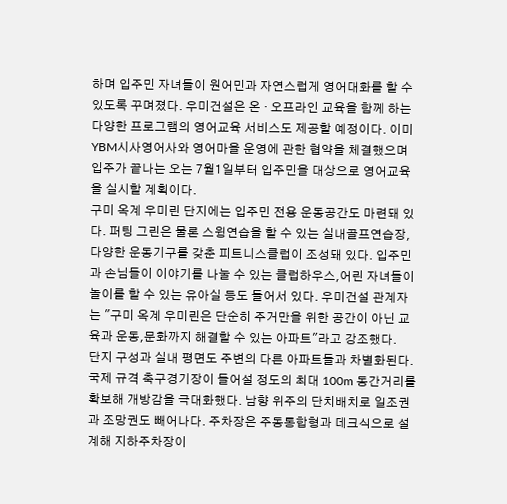하며 입주민 자녀들이 원어민과 자연스럽게 영어대화를 할 수 있도록 꾸며졌다. 우미건설은 온 · 오프라인 교육을 함께 하는 다양한 프로그램의 영어교육 서비스도 제공할 예정이다. 이미 YBM시사영어사와 영어마을 운영에 관한 협약을 체결했으며 입주가 끝나는 오는 7월1일부터 입주민을 대상으로 영어교육을 실시할 계획이다.
구미 옥계 우미린 단지에는 입주민 전용 운동공간도 마련돼 있다. 퍼팅 그린은 물론 스윙연습을 할 수 있는 실내골프연습장,다양한 운동기구를 갖춘 피트니스클럽이 조성돼 있다. 입주민과 손님들이 이야기를 나눌 수 있는 클럽하우스,어린 자녀들이 놀이를 할 수 있는 유아실 등도 들어서 있다. 우미건설 관계자는 "구미 옥계 우미린은 단순히 주거만을 위한 공간이 아닌 교육과 운동,문화까지 해결할 수 있는 아파트"라고 강조했다.
단지 구성과 실내 평면도 주변의 다른 아파트들과 차별화된다. 국제 규격 축구경기장이 들어설 정도의 최대 100m 동간거리를 확보해 개방감을 극대화했다. 남향 위주의 단치배치로 일조권과 조망권도 빼어나다. 주차장은 주동통합형과 데크식으로 설계해 지하주차장이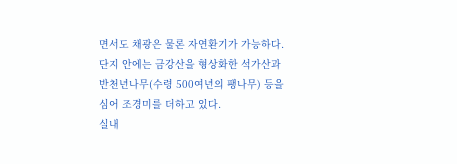면서도 채광은 물론 자연환기가 가능하다. 단지 안에는 금강산을 형상화한 석가산과 반천년나무(수령 500여년의 팽나무) 등을 심어 조경미를 더하고 있다.
실내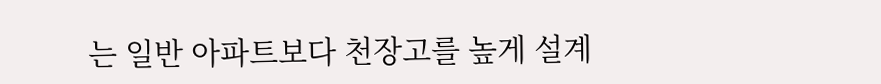는 일반 아파트보다 천장고를 높게 설계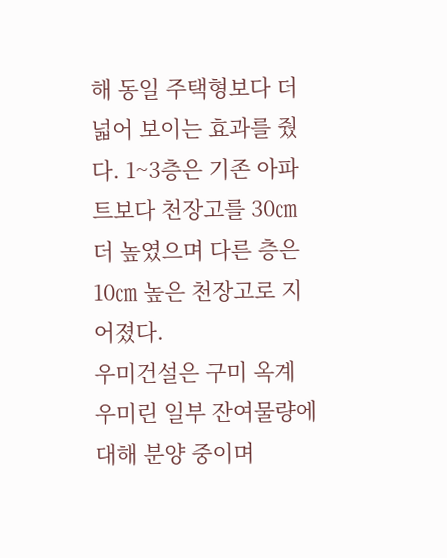해 동일 주택형보다 더 넓어 보이는 효과를 줬다. 1~3층은 기존 아파트보다 천장고를 30㎝ 더 높였으며 다른 층은 10㎝ 높은 천장고로 지어졌다.
우미건설은 구미 옥계 우미린 일부 잔여물량에 대해 분양 중이며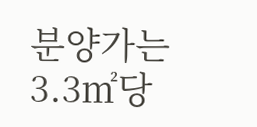분양가는 3.3㎡당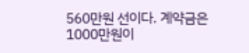560만원 선이다. 계약금은 1000만원이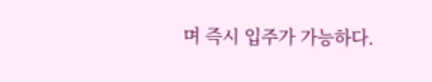며 즉시 입주가 가능하다.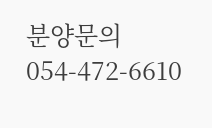분양문의 054-472-6610